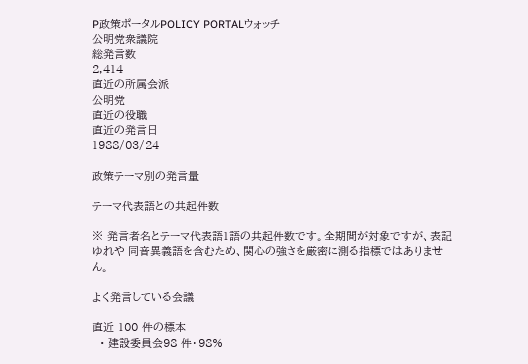P政策ポータルPOLICY PORTALウォッチ
公明党衆議院
総発言数
2,414
直近の所属会派
公明党
直近の役職
直近の発言日
1988/03/24

政策テーマ別の発言量

テーマ代表語との共起件数

※ 発言者名とテーマ代表語1語の共起件数です。全期間が対象ですが、表記ゆれや 同音異義語を含むため、関心の強さを厳密に測る指標ではありません。

よく発言している会議

直近 100 件の標本
  • 建設委員会98 件・98%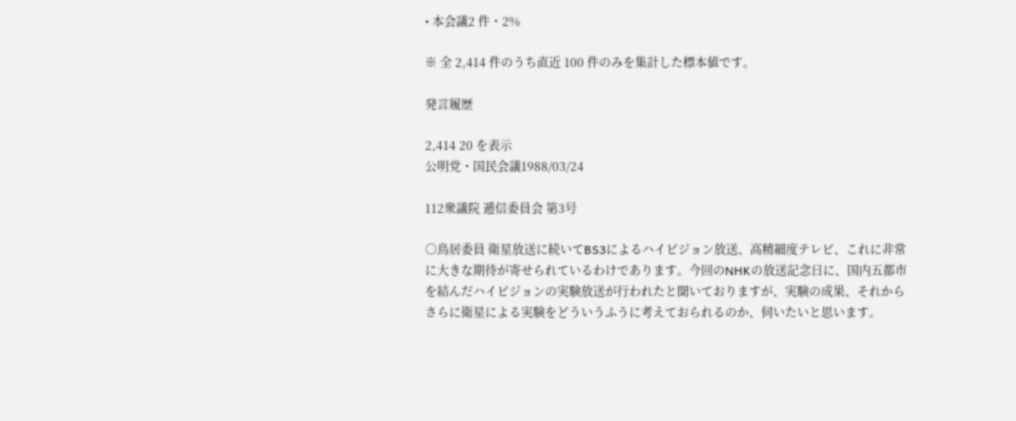• 本会議2 件・2%

※ 全 2,414 件のうち直近 100 件のみを集計した標本値です。

発言履歴

2,414 20 を表示
公明党・国民会議1988/03/24

112衆議院 逓信委員会 第3号

○鳥居委員 衛星放送に続いてBS3によるハイビジョン放送、高精細度テレビ、これに非常に大きな期待が寄せられているわけであります。今回のNHKの放送記念日に、国内五都市を結んだハイビジョンの実験放送が行われたと聞いておりますが、実験の成果、それからさらに衛星による実験をどういうふうに考えておられるのか、伺いたいと思います。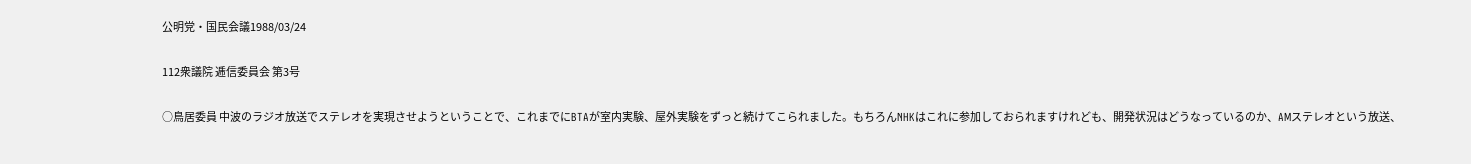公明党・国民会議1988/03/24

112衆議院 逓信委員会 第3号

○鳥居委員 中波のラジオ放送でステレオを実現させようということで、これまでにBTAが室内実験、屋外実験をずっと続けてこられました。もちろんNHKはこれに参加しておられますけれども、開発状況はどうなっているのか、AMステレオという放送、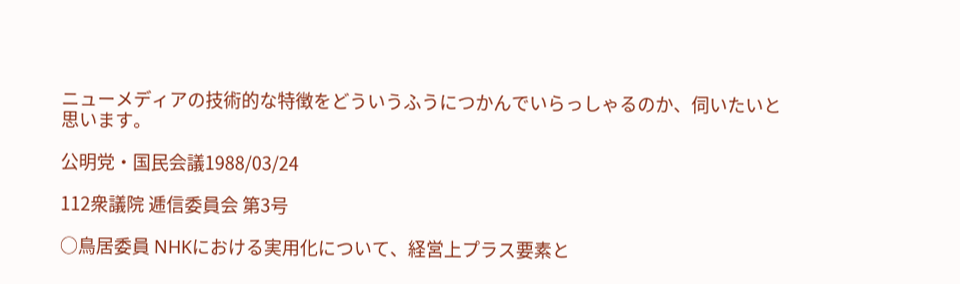ニューメディアの技術的な特徴をどういうふうにつかんでいらっしゃるのか、伺いたいと思います。

公明党・国民会議1988/03/24

112衆議院 逓信委員会 第3号

○鳥居委員 NHKにおける実用化について、経営上プラス要素と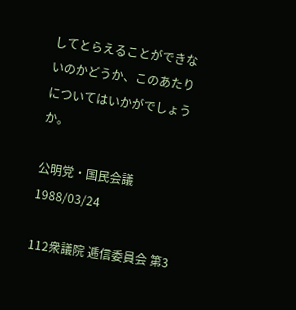してとらえることができないのかどうか、このあたりについてはいかがでしょうか。

公明党・国民会議1988/03/24

112衆議院 逓信委員会 第3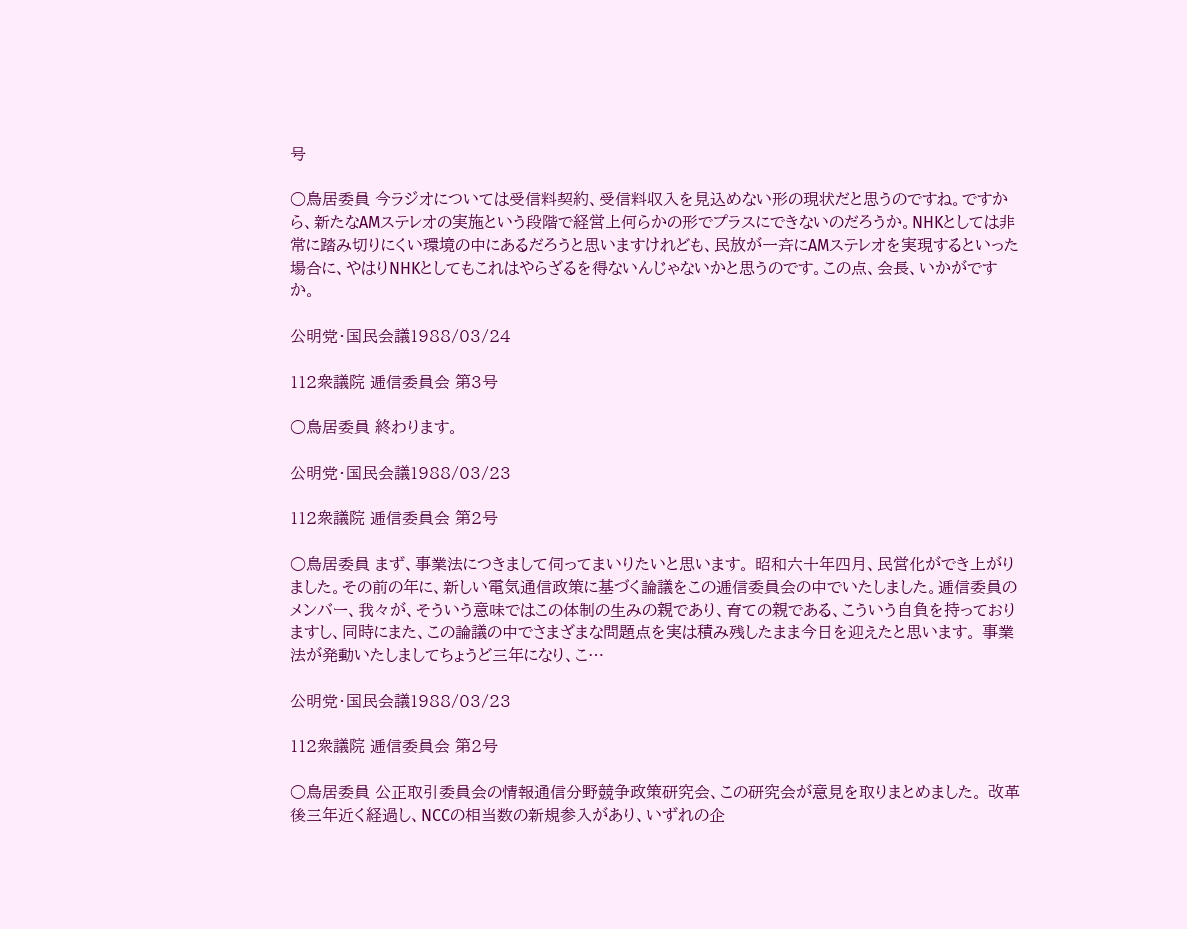号

○鳥居委員 今ラジオについては受信料契約、受信料収入を見込めない形の現状だと思うのですね。ですから、新たなAMステレオの実施という段階で経営上何らかの形でプラスにできないのだろうか。NHKとしては非常に踏み切りにくい環境の中にあるだろうと思いますけれども、民放が一斉にAMステレオを実現するといった場合に、やはりNHKとしてもこれはやらざるを得ないんじゃないかと思うのです。この点、会長、いかがですか。

公明党・国民会議1988/03/24

112衆議院 逓信委員会 第3号

○鳥居委員 終わります。

公明党・国民会議1988/03/23

112衆議院 逓信委員会 第2号

○鳥居委員 まず、事業法につきまして伺ってまいりたいと思います。 昭和六十年四月、民営化ができ上がりました。その前の年に、新しい電気通信政策に基づく論議をこの逓信委員会の中でいたしました。逓信委員のメンバー、我々が、そういう意味ではこの体制の生みの親であり、育ての親である、こういう自負を持っておりますし、同時にまた、この論議の中でさまざまな問題点を実は積み残したまま今日を迎えたと思います。 事業法が発動いたしましてちょうど三年になり、こ…

公明党・国民会議1988/03/23

112衆議院 逓信委員会 第2号

○鳥居委員 公正取引委員会の情報通信分野競争政策研究会、この研究会が意見を取りまとめました。 改革後三年近く経過し、NCCの相当数の新規参入があり、いずれの企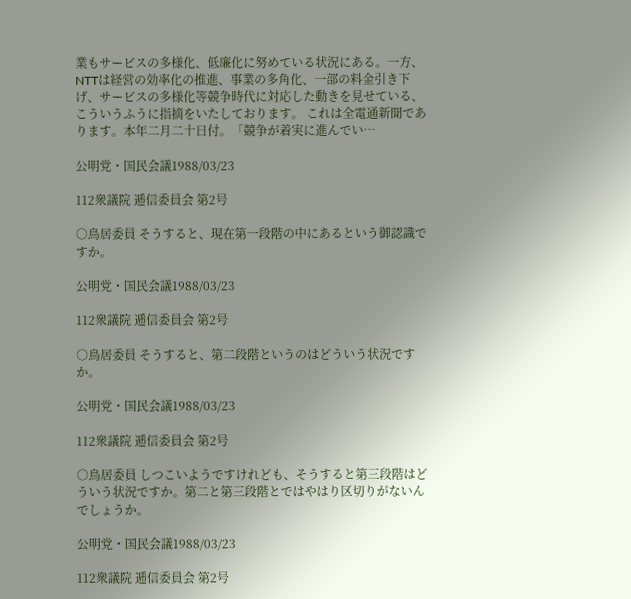業もサービスの多様化、低廉化に努めている状況にある。一方、NTTは経営の効率化の推進、事業の多角化、一部の料金引き下げ、サービスの多様化等競争時代に対応した動きを見せている、こういうふうに指摘をいたしております。 これは全電通新聞であります。本年二月二十日付。「競争が着実に進んでい…

公明党・国民会議1988/03/23

112衆議院 逓信委員会 第2号

○鳥居委員 そうすると、現在第一段階の中にあるという御認識ですか。

公明党・国民会議1988/03/23

112衆議院 逓信委員会 第2号

○鳥居委員 そうすると、第二段階というのはどういう状況ですか。

公明党・国民会議1988/03/23

112衆議院 逓信委員会 第2号

○鳥居委員 しつこいようですけれども、そうすると第三段階はどういう状況ですか。第二と第三段階とではやはり区切りがないんでしょうか。

公明党・国民会議1988/03/23

112衆議院 逓信委員会 第2号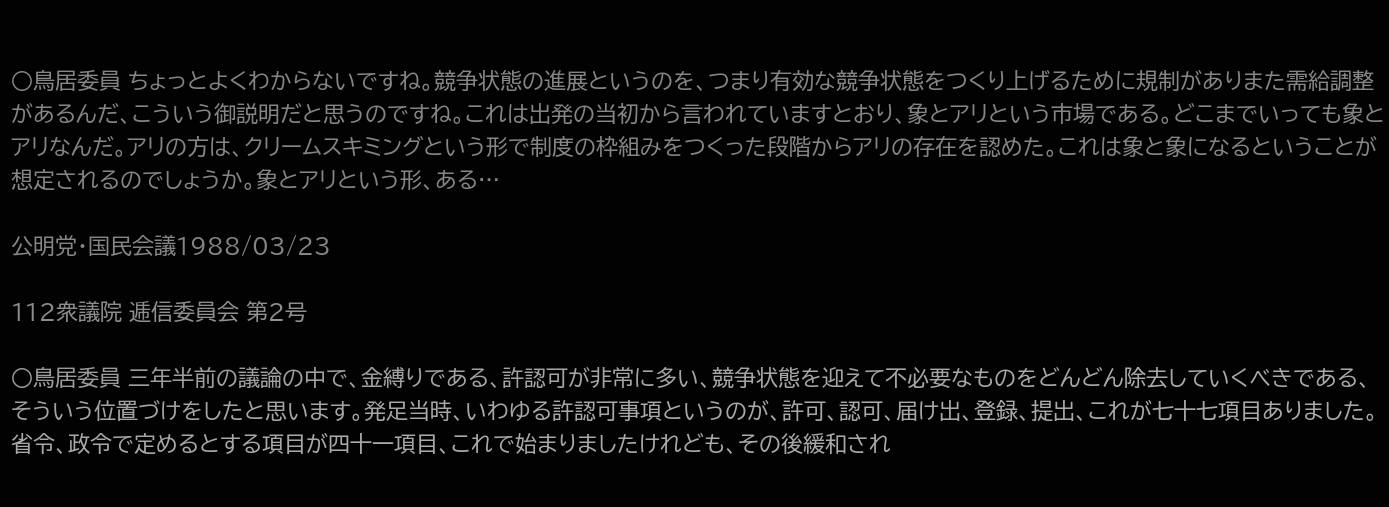○鳥居委員 ちょっとよくわからないですね。競争状態の進展というのを、つまり有効な競争状態をつくり上げるために規制がありまた需給調整があるんだ、こういう御説明だと思うのですね。これは出発の当初から言われていますとおり、象とアリという市場である。どこまでいっても象とアリなんだ。アリの方は、クリームスキミングという形で制度の枠組みをつくった段階からアリの存在を認めた。これは象と象になるということが想定されるのでしょうか。象とアリという形、ある…

公明党・国民会議1988/03/23

112衆議院 逓信委員会 第2号

○鳥居委員 三年半前の議論の中で、金縛りである、許認可が非常に多い、競争状態を迎えて不必要なものをどんどん除去していくべきである、そういう位置づけをしたと思います。発足当時、いわゆる許認可事項というのが、許可、認可、届け出、登録、提出、これが七十七項目ありました。省令、政令で定めるとする項目が四十一項目、これで始まりましたけれども、その後緩和され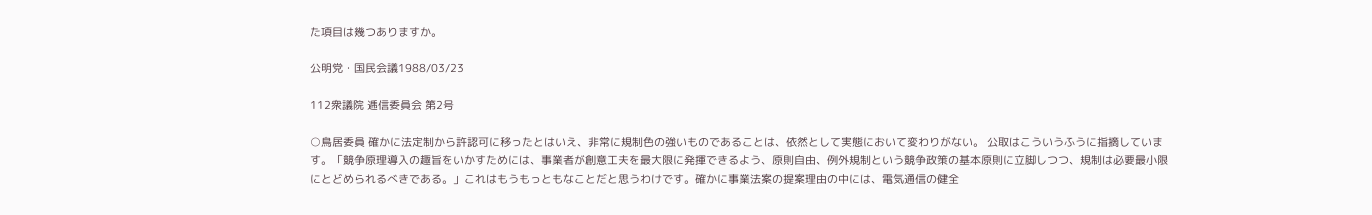た項目は幾つありますか。

公明党・国民会議1988/03/23

112衆議院 逓信委員会 第2号

○鳥居委員 確かに法定制から許認可に移ったとはいえ、非常に規制色の強いものであることは、依然として実態において変わりがない。 公取はこういうふうに指摘しています。「競争原理導入の趣旨をいかすためには、事業者が創意工夫を最大限に発揮できるよう、原則自由、例外規制という競争政策の基本原則に立脚しつつ、規制は必要最小限にとどめられるべきである。」これはもうもっともなことだと思うわけです。確かに事業法案の提案理由の中には、電気通信の健全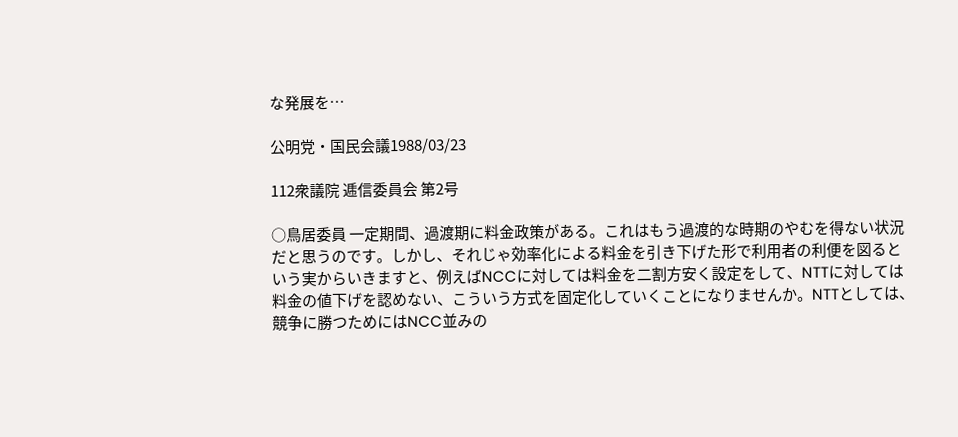な発展を…

公明党・国民会議1988/03/23

112衆議院 逓信委員会 第2号

○鳥居委員 一定期間、過渡期に料金政策がある。これはもう過渡的な時期のやむを得ない状況だと思うのです。しかし、それじゃ効率化による料金を引き下げた形で利用者の利便を図るという実からいきますと、例えばNCCに対しては料金を二割方安く設定をして、NTTに対しては料金の値下げを認めない、こういう方式を固定化していくことになりませんか。NTTとしては、競争に勝つためにはNCC並みの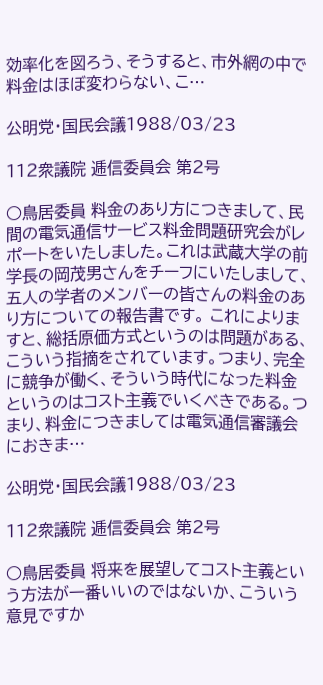効率化を図ろう、そうすると、市外網の中で料金はほぼ変わらない、こ…

公明党・国民会議1988/03/23

112衆議院 逓信委員会 第2号

○鳥居委員 料金のあり方につきまして、民間の電気通信サービス料金問題研究会がレポートをいたしました。これは武蔵大学の前学長の岡茂男さんをチーフにいたしまして、五人の学者のメンバーの皆さんの料金のあり方についての報告書です。 これによりますと、総括原価方式というのは問題がある、こういう指摘をされています。つまり、完全に競争が働く、そういう時代になった料金というのはコスト主義でいくべきである。つまり、料金につきましては電気通信審議会におきま…

公明党・国民会議1988/03/23

112衆議院 逓信委員会 第2号

○鳥居委員 将来を展望してコスト主義という方法が一番いいのではないか、こういう意見ですか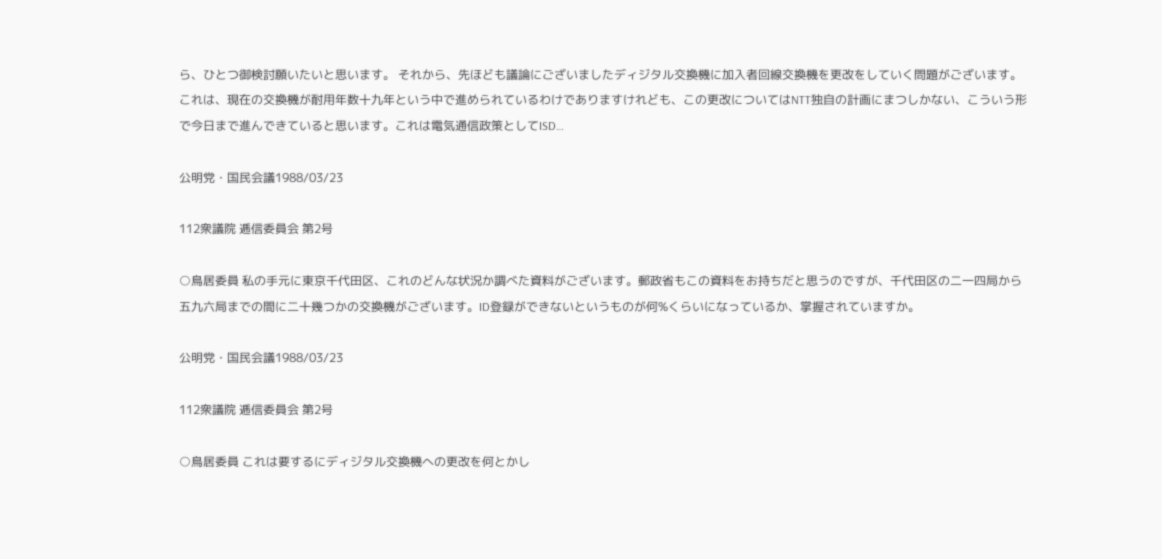ら、ひとつ御検討願いたいと思います。 それから、先ほども議論にございましたディジタル交換機に加入者回線交換機を更改をしていく問題がございます。これは、現在の交換機が耐用年数十九年という中で進められているわけでありますけれども、この更改についてはNTT独自の計画にまつしかない、こういう形で今日まで進んできていると思います。これは電気通信政策としてISD…

公明党・国民会議1988/03/23

112衆議院 逓信委員会 第2号

○鳥居委員 私の手元に東京千代田区、これのどんな状況か調べた資料がございます。郵政省もこの資料をお持ちだと思うのですが、千代田区の二一四局から五九六局までの間に二十幾つかの交換機がございます。ID登録ができないというものが何%くらいになっているか、掌握されていますか。

公明党・国民会議1988/03/23

112衆議院 逓信委員会 第2号

○鳥居委員 これは要するにディジタル交換機への更改を何とかし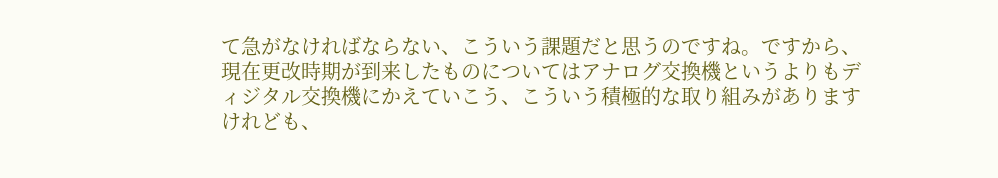て急がなければならない、こういう課題だと思うのですね。ですから、現在更改時期が到来したものについてはアナログ交換機というよりもディジタル交換機にかえていこう、こういう積極的な取り組みがありますけれども、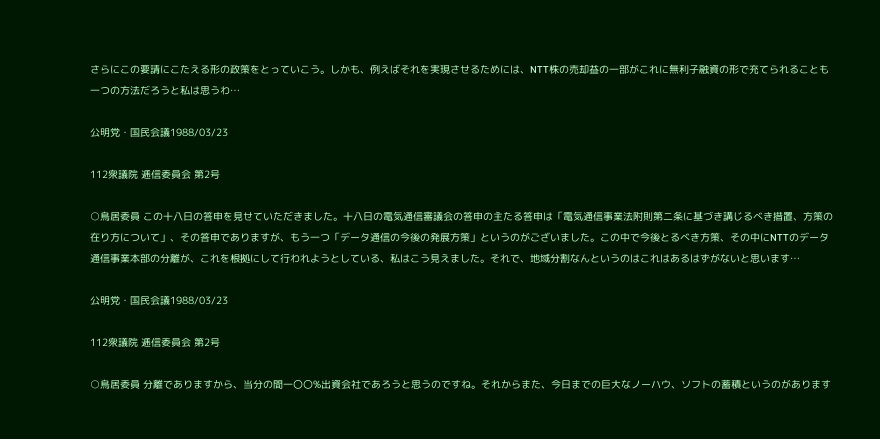さらにこの要請にこたえる形の政策をとっていこう。しかも、例えばそれを実現させるためには、NTT株の売却益の一部がこれに無利子融資の形で充てられることも一つの方法だろうと私は思うわ…

公明党・国民会議1988/03/23

112衆議院 逓信委員会 第2号

○鳥居委員 この十八日の答申を見せていただきました。十八日の電気通信審議会の答申の主たる答申は「電気通信事業法附則第二条に基づき講じるべき措置、方策の在り方について」、その答申でありますが、もう一つ「データ通信の今後の発展方策」というのがございました。この中で今後とるべき方策、その中にNTTのデータ通信事業本部の分離が、これを根拠にして行われようとしている、私はこう見えました。それで、地域分割なんというのはこれはあるはずがないと思います…

公明党・国民会議1988/03/23

112衆議院 逓信委員会 第2号

○鳥居委員 分離でありますから、当分の間一〇〇%出資会社であろうと思うのですね。それからまた、今日までの巨大なノーハウ、ソフトの蓄積というのがあります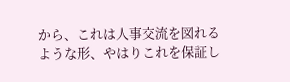から、これは人事交流を図れるような形、やはりこれを保証し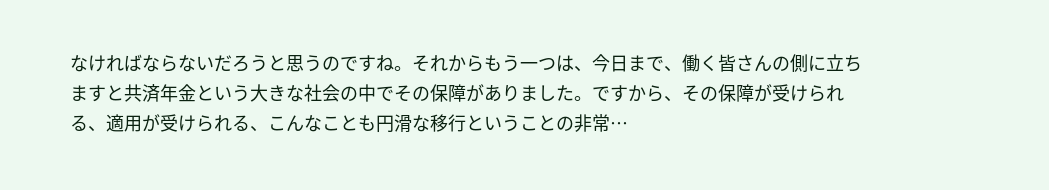なければならないだろうと思うのですね。それからもう一つは、今日まで、働く皆さんの側に立ちますと共済年金という大きな社会の中でその保障がありました。ですから、その保障が受けられる、適用が受けられる、こんなことも円滑な移行ということの非常…